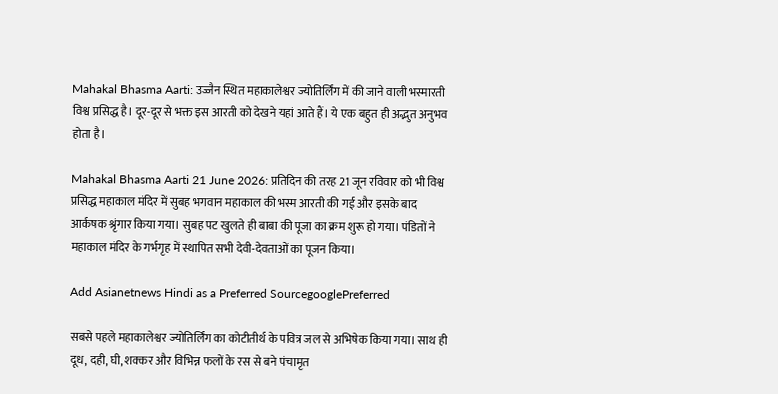Mahakal Bhasma Aarti: उज्जैन स्थित महाकालेश्वर ज्योतिर्लिंग में की जाने वाली भस्मारती विश्व प्रसिद्ध है। दूर-दूर से भक्त इस आरती को देखने यहां आते हैं। ये एक बहुत ही अद्भुत अनुभव होता है।

Mahakal Bhasma Aarti 21 June 2026: प्रतिदिन की तरह 21 जून रविवार को भी विश्व प्रसिद्ध महाकाल मंदिर में सुबह भगवान महाकाल की भस्म आरती की गई और इसके बाद आर्कषक श्रृंगार किया गया। सुबह पट खुलते ही बाबा की पूजा का क्रम शुरू हो गया। पंडितों ने महाकाल मंदिर के गर्भगृह में स्थापित सभी देवी-देवताओं का पूजन किया।

Add Asianetnews Hindi as a Preferred SourcegooglePreferred

सबसे पहले महाकालेश्वर ज्योतिर्लिंग का कोटीतीर्थ के पवित्र जल से अभिषेक किया गया। साथ ही दूध, दही, घी, शक्कर और विभिन्न फलों के रस से बने पंचामृत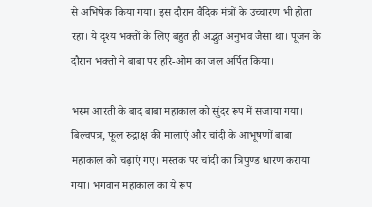से अभिषेक किया गया। इस दौरान वैदिक मंत्रों के उच्चारण भी होता रहा। ये दृश्य भक्तों के लिए बहुत ही अद्भुत अनुभव जैसा था। पूजन के दौरान भक्तो ने बाबा पर हरि-ओम का जल अर्पित किया।

भस्म आरती के बाद बाबा महाकाल को सुंदर रूप में सजाया गया। बिल्वपत्र, फूल रुद्राक्ष की मालाएं और चांदी के आभूषणों बाबा महाकाल को चढ़ाएं गए। मस्तक पर चांदी का त्रिपुण्ड धारण कराया गया। भगवान महाकाल का ये रूप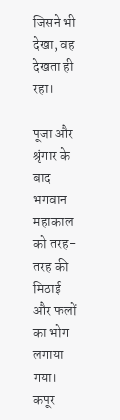जिसने भी देखा, वह देखता ही रहा।

पूजा और श्रृंगार के बाद भगवान महाकाल को तरह-तरह की मिठाई और फलों का भोग लगाया गया। कपूर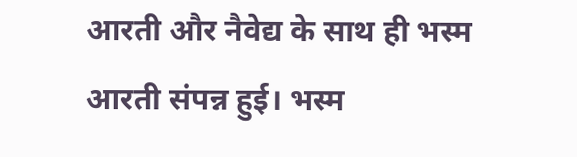आरती और नैवेद्य के साथ ही भस्म आरती संपन्न हुई। भस्म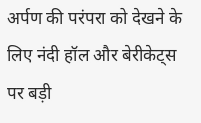अर्पण की परंपरा को देखने के लिए नंदी हॉल और बेरीकेट्स पर बड़ी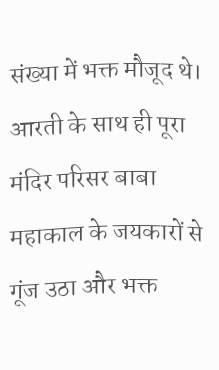संख्या में भक्त मौजूद थे। आरती के साथ ही पूरा मंदिर परिसर बाबा महाकाल के जयकारों से गूंज उठा और भक्त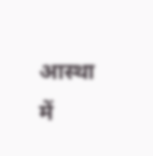आस्था में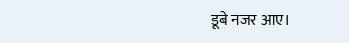डूबे नजर आए।